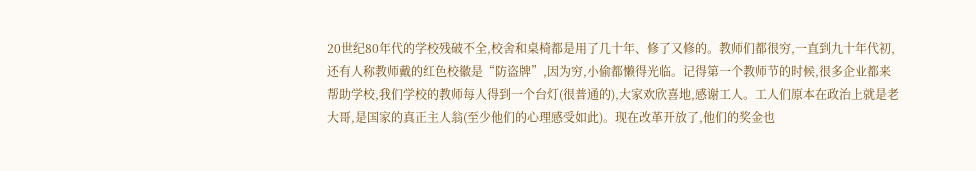20世纪80年代的学校残破不全,校舍和桌椅都是用了几十年、修了又修的。教师们都很穷,一直到九十年代初,还有人称教师戴的红色校徽是“防盗牌”,因为穷,小偷都懒得光临。记得第一个教师节的时候,很多企业都来帮助学校,我们学校的教师每人得到一个台灯(很普通的),大家欢欣喜地,感谢工人。工人们原本在政治上就是老大哥,是国家的真正主人翁(至少他们的心理感受如此)。现在改革开放了,他们的奖金也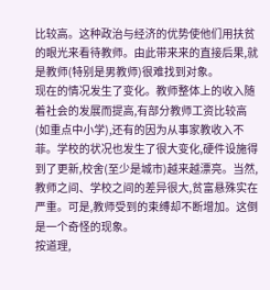比较高。这种政治与经济的优势使他们用扶贫的眼光来看待教师。由此带来来的直接后果,就是教师(特别是男教师)很难找到对象。
现在的情况发生了变化。教师整体上的收入随着社会的发展而提高,有部分教师工资比较高(如重点中小学),还有的因为从事家教收入不菲。学校的状况也发生了很大变化,硬件设施得到了更新,校舍(至少是城市)越来越漂亮。当然,教师之间、学校之间的差异很大,贫富悬殊实在严重。可是,教师受到的束缚却不断增加。这倒是一个奇怪的现象。
按道理,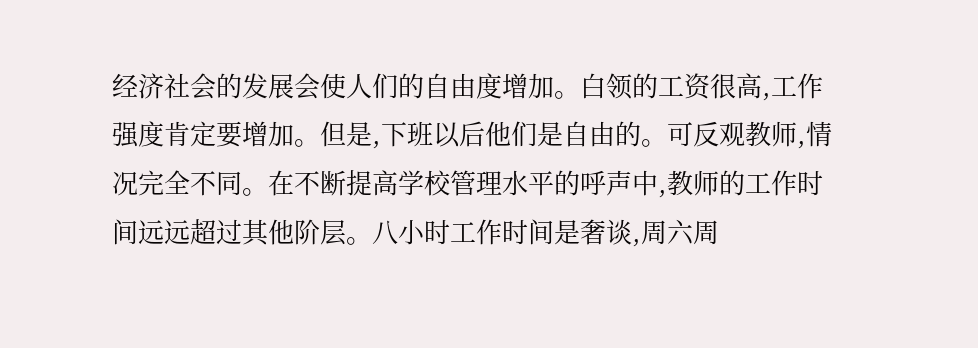经济社会的发展会使人们的自由度增加。白领的工资很高,工作强度肯定要增加。但是,下班以后他们是自由的。可反观教师,情况完全不同。在不断提高学校管理水平的呼声中,教师的工作时间远远超过其他阶层。八小时工作时间是奢谈,周六周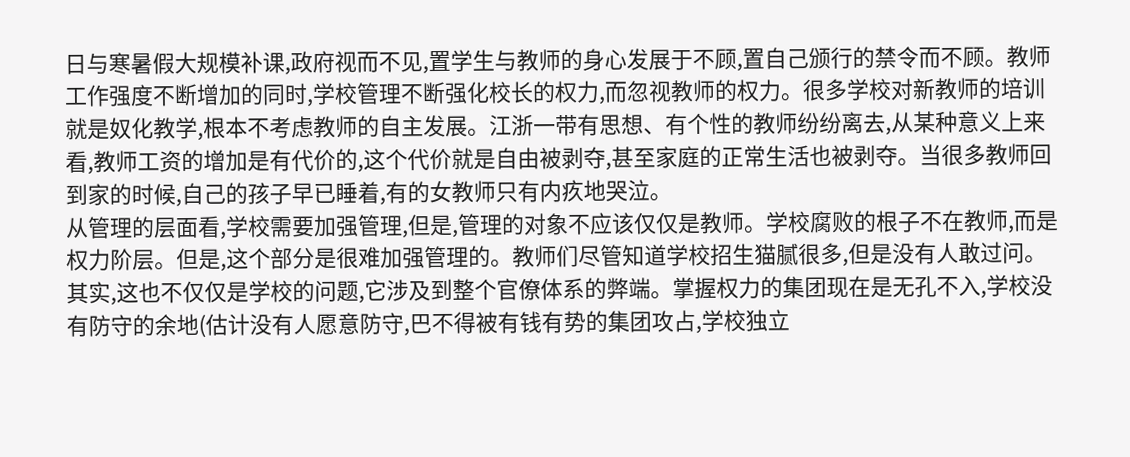日与寒暑假大规模补课,政府视而不见,置学生与教师的身心发展于不顾,置自己颁行的禁令而不顾。教师工作强度不断增加的同时,学校管理不断强化校长的权力,而忽视教师的权力。很多学校对新教师的培训就是奴化教学,根本不考虑教师的自主发展。江浙一带有思想、有个性的教师纷纷离去,从某种意义上来看,教师工资的增加是有代价的,这个代价就是自由被剥夺,甚至家庭的正常生活也被剥夺。当很多教师回到家的时候,自己的孩子早已睡着,有的女教师只有内疚地哭泣。
从管理的层面看,学校需要加强管理,但是,管理的对象不应该仅仅是教师。学校腐败的根子不在教师,而是权力阶层。但是,这个部分是很难加强管理的。教师们尽管知道学校招生猫腻很多,但是没有人敢过问。其实,这也不仅仅是学校的问题,它涉及到整个官僚体系的弊端。掌握权力的集团现在是无孔不入,学校没有防守的余地(估计没有人愿意防守,巴不得被有钱有势的集团攻占,学校独立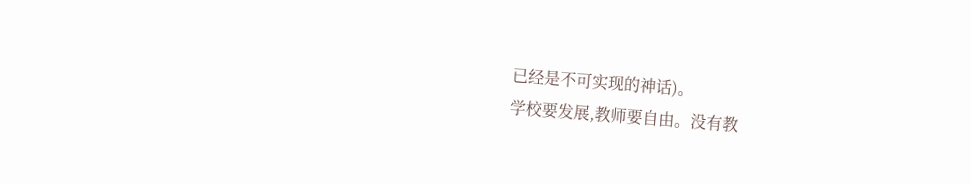已经是不可实现的神话)。
学校要发展,教师要自由。没有教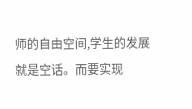师的自由空间,学生的发展就是空话。而要实现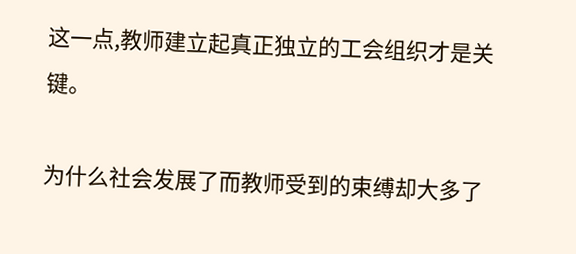这一点,教师建立起真正独立的工会组织才是关键。

为什么社会发展了而教师受到的束缚却大多了